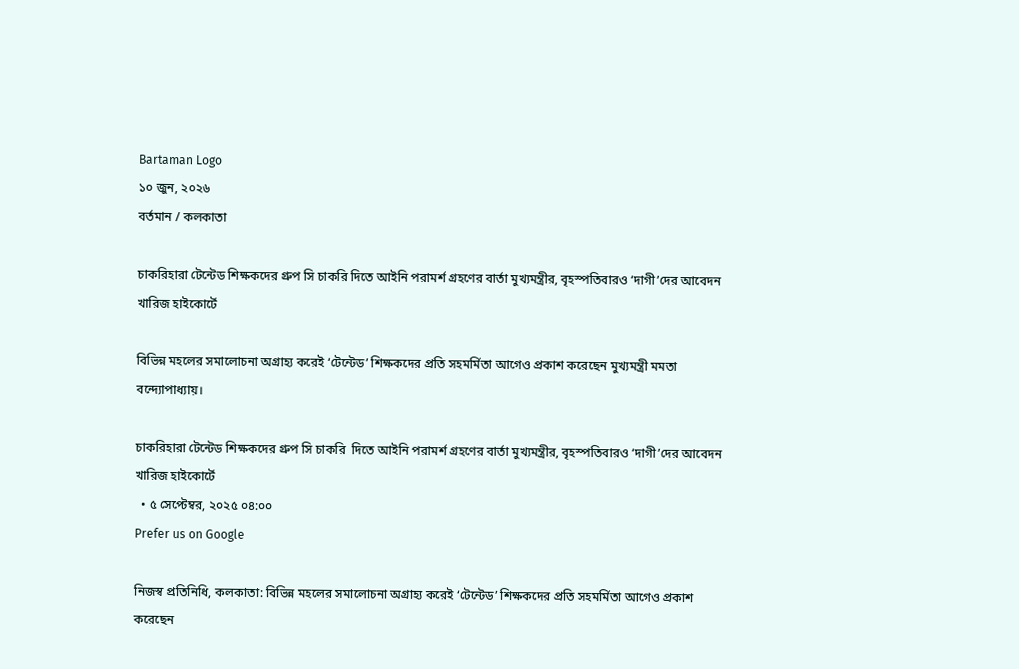Bartaman Logo
১০ জুন, ২০২৬
বর্তমান / কলকাতা

চাকরিহারা টেন্টেড শিক্ষকদের গ্রুপ সি চাকরি দিতে আইনি পরামর্শ গ্রহণের বার্তা মুখ্যমন্ত্রীর, বৃহস্পতিবারও ‘দাগী’দের আবেদন খারিজ হাইকোর্টে

বিভিন্ন মহলের সমালোচনা অগ্রাহ্য করেই ‘টেন্টেড’ শিক্ষকদের প্রতি সহমর্মিতা আগেও প্রকাশ করেছেন মুখ্যমন্ত্রী মমতা বন্দ্যোপাধ্যায়।

চাকরিহারা টেন্টেড শিক্ষকদের গ্রুপ সি চাকরি  দিতে আইনি পরামর্শ গ্রহণের বার্তা মুখ্যমন্ত্রীর, বৃহস্পতিবারও ‘দাগী’দের আবেদন খারিজ হাইকোর্টে
  • ৫ সেপ্টেম্বর, ২০২৫ ০৪:০০
Prefer us on Google

নিজস্ব প্রতিনিধি, কলকাতা: বিভিন্ন মহলের সমালোচনা অগ্রাহ্য করেই ‘টেন্টেড’ শিক্ষকদের প্রতি সহমর্মিতা আগেও প্রকাশ করেছেন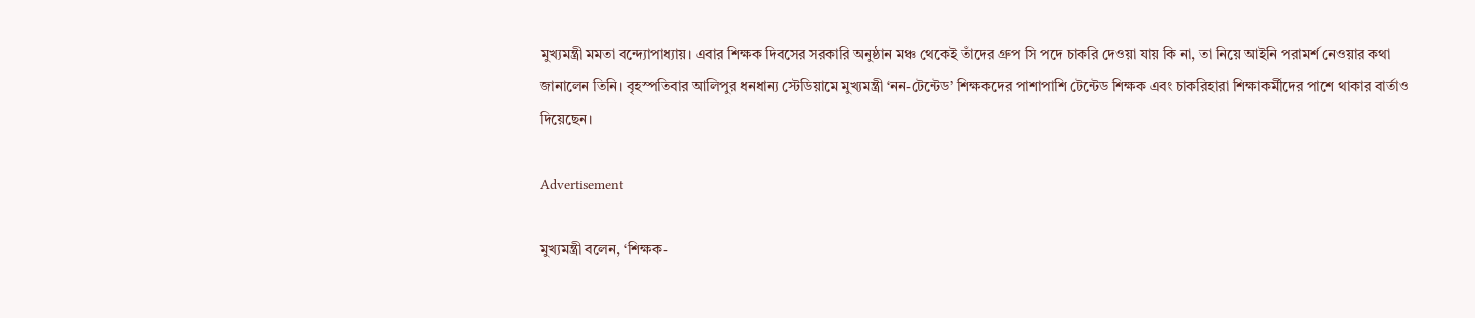মুখ্যমন্ত্রী মমতা বন্দ্যোপাধ্যায়। এবার শিক্ষক দিবসের সরকারি অনুষ্ঠান মঞ্চ থেকেই তাঁদের গ্রুপ সি পদে চাকরি দেওয়া যায় কি না, তা নিয়ে আইনি পরামর্শ নেওয়ার কথা জানালেন তিনি। বৃহস্পতিবার আলিপুর ধনধান্য স্টেডিয়ামে মুখ্যমন্ত্রী ‘নন-টেন্টেড’ শিক্ষকদের পাশাপাশি টেন্টেড শিক্ষক এবং চাকরিহারা শিক্ষাকর্মীদের পাশে থাকার বার্তাও দিয়েছেন।

Advertisement

মুখ্যমন্ত্রী বলেন, ‘শিক্ষক-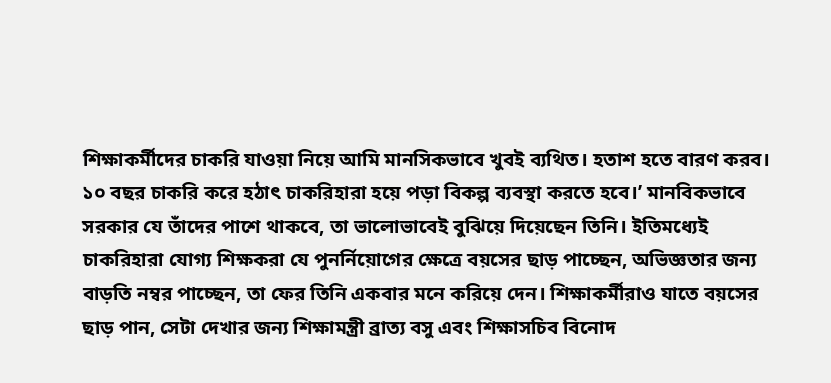শিক্ষাকর্মীদের চাকরি যাওয়া নিয়ে আমি মানসিকভাবে খুবই ব্যথিত। হতাশ হতে বারণ করব। ১০ বছর চাকরি করে হঠাৎ চাকরিহারা হয়ে পড়া বিকল্প ব্যবস্থা করতে হবে।’ মানবিকভাবে সরকার যে তাঁদের পাশে থাকবে, তা ভালোভাবেই বুঝিয়ে দিয়েছেন তিনি। ইতিমধ্যেই চাকরিহারা যোগ্য শিক্ষকরা যে পুনর্নিয়োগের ক্ষেত্রে বয়সের ছাড় পাচ্ছেন, অভিজ্ঞতার জন্য বাড়তি নম্বর পাচ্ছেন, তা ফের তিনি একবার মনে করিয়ে দেন। শিক্ষাকর্মীরাও যাতে বয়সের ছাড় পান, সেটা দেখার জন্য শিক্ষামন্ত্রী ব্রাত্য বসু এবং শিক্ষাসচিব বিনোদ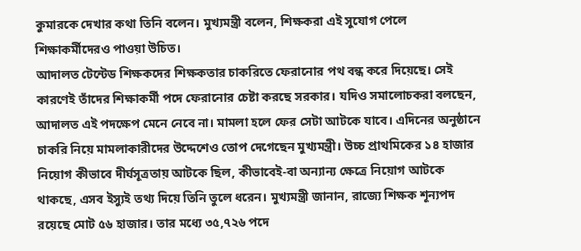কুমারকে দেখার কথা তিনি বলেন। মুখ্যমন্ত্রী বলেন, শিক্ষকরা এই সুযোগ পেলে শিক্ষাকর্মীদেরও পাওয়া উচিত।
আদালত টেন্টেড শিক্ষকদের শিক্ষকতার চাকরিতে ফেরানোর পথ বন্ধ করে দিয়েছে। সেই কারণেই তাঁদের শিক্ষাকর্মী পদে ফেরানোর চেষ্টা করছে সরকার। যদিও সমালোচকরা বলছেন, আদালত এই পদক্ষেপ মেনে নেবে না। মামলা হলে ফের সেটা আটকে যাবে। এদিনের অনুষ্ঠানে চাকরি নিয়ে মামলাকারীদের উদ্দেশেও তোপ দেগেছেন মুখ্যমন্ত্রী। উচ্চ প্রাথমিকের ১৪ হাজার নিয়োগ কীভাবে দীর্ঘসূত্রতায় আটকে ছিল, কীভাবেই-বা অন্যান্য ক্ষেত্রে নিয়োগ আটকে থাকছে, এসব ইস্যুই তথ্য দিয়ে তিনি তুলে ধরেন। মুখ্যমন্ত্রী জানান, রাজ্যে শিক্ষক শূন্যপদ রয়েছে মোট ৫৬ হাজার। তার মধ্যে ৩৫,৭২৬ পদে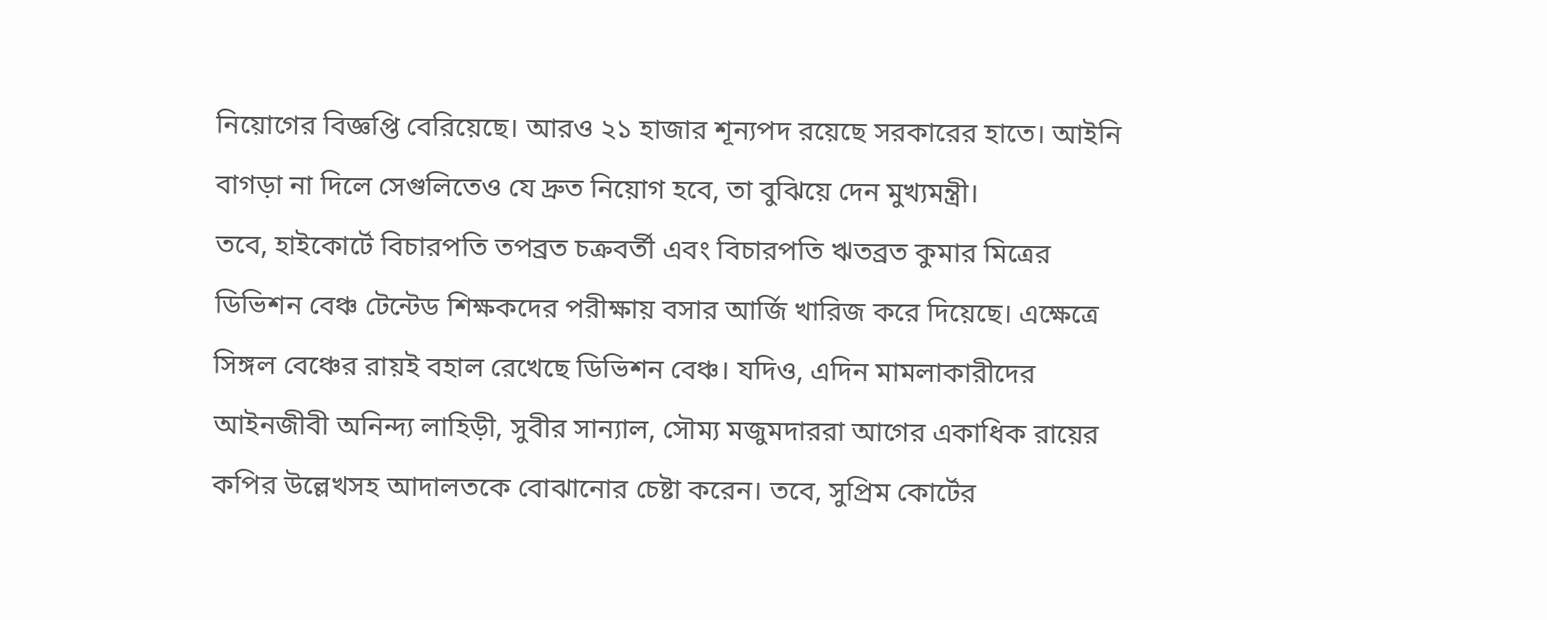নিয়োগের বিজ্ঞপ্তি বেরিয়েছে। আরও ২১ হাজার শূন্যপদ রয়েছে সরকারের হাতে। আইনি বাগড়া না দিলে সেগুলিতেও যে দ্রুত নিয়োগ হবে, তা বুঝিয়ে দেন মুখ্যমন্ত্রী।
তবে, হাইকোর্টে বিচারপতি তপব্রত চক্রবর্তী এবং বিচারপতি ঋতব্রত কুমার মিত্রের ডিভিশন বেঞ্চ টেন্টেড শিক্ষকদের পরীক্ষায় বসার আর্জি খারিজ করে দিয়েছে। এক্ষেত্রে সিঙ্গল বেঞ্চের রায়ই বহাল রেখেছে ডিভিশন বেঞ্চ। যদিও, এদিন মামলাকারীদের আইনজীবী অনিন্দ্য লাহিড়ী, সুবীর সান্যাল, সৌম্য মজুমদাররা আগের একাধিক রায়ের কপির উল্লেখসহ আদালতকে বোঝানোর চেষ্টা করেন। তবে, সুপ্রিম কোর্টের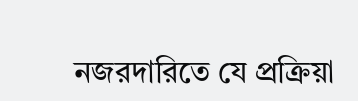নজরদারিতে যে প্রক্রিয়া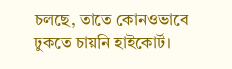চলছে, তাতে কোনওভাবে ঢুকতে চায়নি হাইকোর্ট।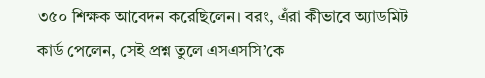৩৫০ শিক্ষক আবেদন করেছিলেন। বরং, এঁরা কীভাবে অ্যাডমিট কার্ড পেলেন, সেই প্রশ্ন তুলে এসএসসি’কে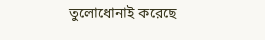তুলোধোনাই করেছে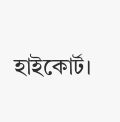হাইকোর্ট।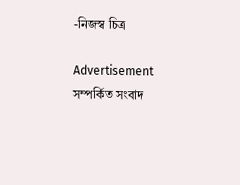-নিজস্ব চিত্র

Advertisement
সম্পর্কিত সংবাদ